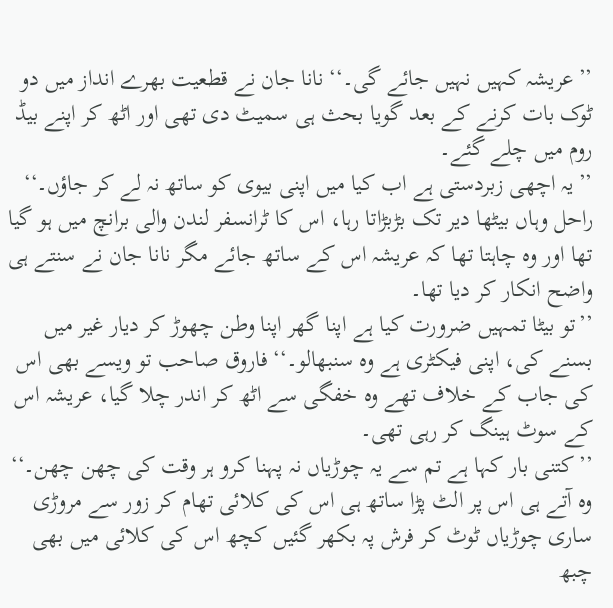’’عریشہ کہیں نہیں جائے گی۔‘‘ نانا جان نے قطعیت بھرے انداز میں دو ٹوک بات کرنے کے بعد گویا بحث ہی سمیٹ دی تھی اور اٹھ کر اپنے بیڈ روم میں چلے گئے۔
’’یہ اچھی زبردستی ہے اب کیا میں اپنی بیوی کو ساتھ نہ لے کر جاؤں۔‘‘ راحل وہاں بیٹھا دیر تک بڑبڑاتا رہا، اس کا ٹرانسفر لندن والی برانچ میں ہو گیا تھا اور وہ چاہتا تھا کہ عریشہ اس کے ساتھ جائے مگر نانا جان نے سنتے ہی واضح انکار کر دیا تھا۔
’’تو بیٹا تمہیں ضرورت کیا ہے اپنا گھر اپنا وطن چھوڑ کر دیار غیر میں بسنے کی، اپنی فیکٹری ہے وہ سنبھالو۔‘‘ فاروق صاحب تو ویسے بھی اس کی جاب کے خلاف تھے وہ خفگی سے اٹھ کر اندر چلا گیا، عریشہ اس کے سوٹ ہینگ کر رہی تھی۔
’’کتنی بار کہا ہے تم سے یہ چوڑیاں نہ پہنا کرو ہر وقت کی چھن چھن۔‘‘ وہ آتے ہی اس پر الٹ پڑا ساتھ ہی اس کی کلائی تھام کر زور سے مروڑی ساری چوڑیاں ٹوٹ کر فرش پہ بکھر گئیں کچھ اس کی کلائی میں بھی چبھ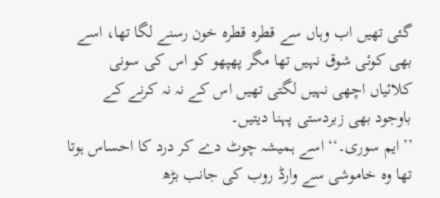گئی تھیں اب وہاں سے قطرہ قطرہ خون رسنے لگا تھا، اسے بھی کوئی شوق نہیں تھا مگر پھپھو کو اس کی سونی کلائیاں اچھی نہیں لگتی تھیں اس کے نہ نہ کرنے کے باوجود بھی زبردستی پہنا دیتیں۔
’’ایم سوری۔‘‘ اسے ہمیشہ چوٹ دے کر درد کا احساس ہوتا تھا وہ خاموشی سے وارڈ روب کی جانب بڑھ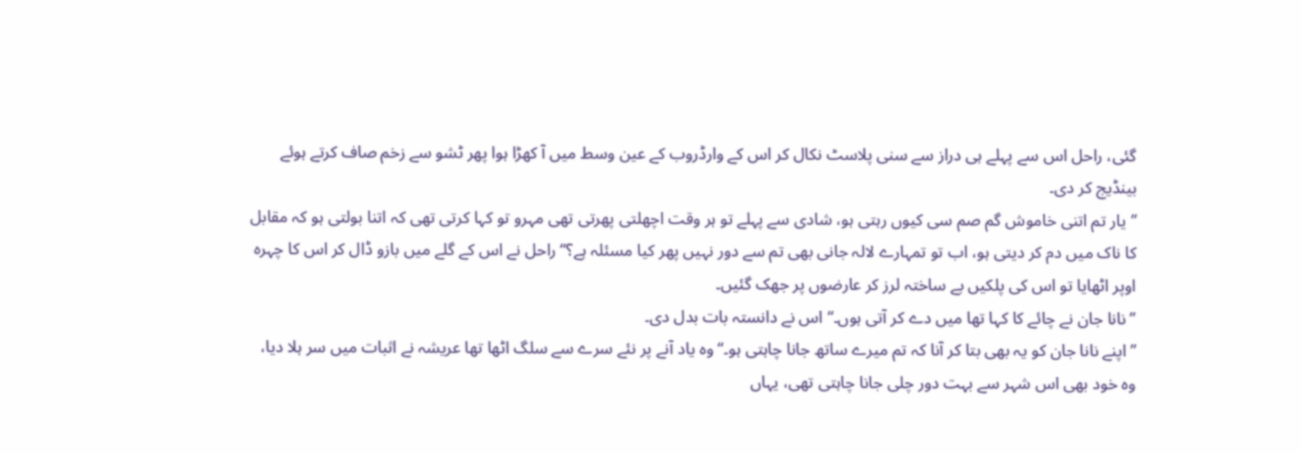گئی، راحل اس سے پہلے ہی دراز سے سنی پلاسٹ نکال کر اس کے وارڈروب کے عین وسط میں آ کھڑا ہوا پھر ٹشو سے زخم صاف کرتے ہوئے بینڈیج کر دی۔
’’یار تم اتنی خاموش گم صم سی کیوں رہتی ہو، شادی سے پہلے تو ہر وقت اچھلتی پھرتی تھی مہرو تو کہا کرتی تھی کہ اتنا بولتی ہو کہ مقابل کا ناک میں دم کر دیتی ہو، اب تو تمہارے لالہ جانی بھی تم سے دور نہیں پھر کیا مسئلہ ہے؟‘‘ راحل نے اس کے گلے میں بازو ڈال کر اس کا چہرہ اوپر اٹھایا تو اس کی پلکیں بے ساختہ لرز کر عارضوں پر جھک گئیں۔
’’نانا جان نے چائے کا کہا تھا میں دے کر آتی ہوں۔‘‘ اس نے دانستہ بات بدل دی۔
’’اپنے نانا جان کو یہ بھی بتا کر آنا کہ تم میرے ساتھ جانا چاہتی ہو۔‘‘ وہ یاد آنے پر نئے سرے سے سلگ اٹھا تھا عریشہ نے اثبات میں سر ہلا دیا، وہ خود بھی اس شہر سے بہت دور چلی جانا چاہتی تھی، یہاں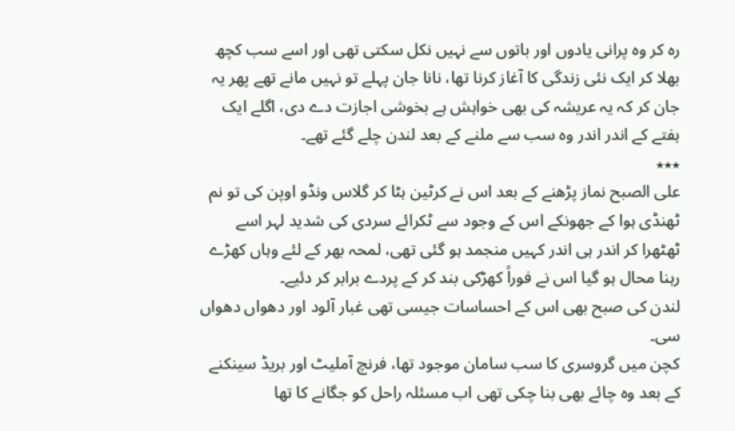رہ کر وہ پرانی یادوں اور باتوں سے نہیں نکل سکتی تھی اور اسے سب کچھ بھلا کر ایک نئی زندگی کا آغاز کرنا تھا، نانا جان پہلے تو نہیں مانے تھے پھر یہ جان کر کہ یہ عریشہ کی بھی خواہش ہے بخوشی اجازت دے دی، اگلے ایک ہفتے کے اندر اندر وہ سب سے ملنے کے بعد لندن چلے گئے تھے۔
٭٭٭
علی الصبح نماز پڑھنے کے بعد اس نے کرٹین ہٹا کر گلاس ونڈو اوپن کی تو نم ٹھنڈی ہوا کے جھونکے اس کے وجود سے ٹکرائے سردی کی شدید لہر اسے ٹھٹھرا کر اندر ہی اندر کہیں منجمد ہو گئی تھی، لمحہ بھر کے لئے وہاں کھڑے رہنا محال ہو گیا اس نے فوراً کھڑکی بند کر کے پردے برابر کر دئیے۔
لندن کی صبح بھی اس کے احساسات جیسی تھی غبار آلود اور دھواں دھواں سی۔
کچن میں گروسری کا سب سامان موجود تھا، فرنچ آملیٹ اور بریڈ سینکنے کے بعد وہ چائے بھی بنا چکی تھی اب مسئلہ راحل کو جگانے کا تھا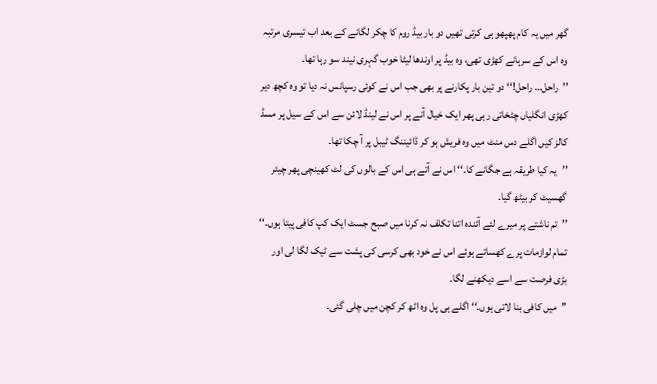گھر میں یہ کام پھپھو ہی کرتی تھیں دو بار بیڈ روم کا چکر لگانے کے بعد اب تیسری مرتبہ وہ اس کے سرہانے کھڑی تھی، وہ بیڈ پر اوندھا لیٹا خوب گہری نیند سو رہا تھا۔
’’راحل… راحل!‘‘ دو تین بار پکارنے پر بھی جب اس نے کوئی رسپانس نہ دیا تو وہ کچھ دیر کھڑی انگلیاں چٹخاتی رہی پھر ایک خیال آنے پر اس نے لینڈ لائن سے اس کے سیل پر مسڈ کالز کیں اگلے دس منٹ میں وہ فریش ہو کر ڈائیننگ ٹیبل پر آ چکا تھا۔
’’یہ کیا طریقہ ہے جگانے کا۔‘‘ اس نے آتے ہی اس کے بالوں کی لٹ کھینچی پھر چیئر گھسیٹ کر بیٹھ گیا۔
’’تم ناشتے پر میرے لئے آئندہ اتنا تکلف نہ کرنا میں صبح جسٹ ایک کپ کافی پیتا ہوں۔‘‘ تمام لوازمات پرے کھساتے ہوئے اس نے خود بھی کرسی کی پشت سے ٹیک لگا لی اور بڑی فرصت سے اسے دیکھنے لگا۔
’’میں کافی بنا لاتی ہوں۔‘‘ اگلے ہی پل وہ اٹھ کر کچن میں چلی گئی۔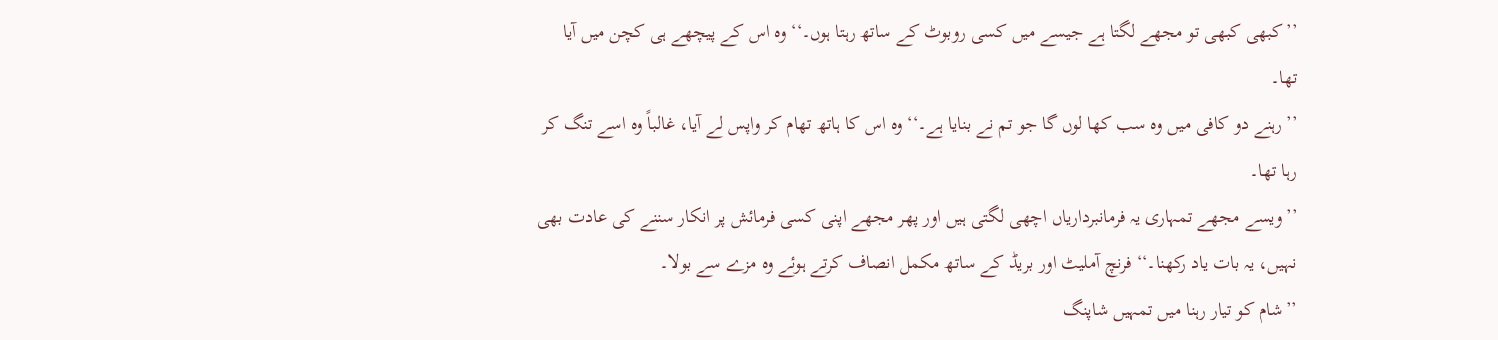’’کبھی کبھی تو مجھے لگتا ہے جیسے میں کسی روبوٹ کے ساتھ رہتا ہوں۔‘‘ وہ اس کے پیچھے ہی کچن میں آیا تھا۔
’’رہنے دو کافی میں وہ سب کھا لوں گا جو تم نے بنایا ہے۔‘‘ وہ اس کا ہاتھ تھام کر واپس لے آیا، غالباً وہ اسے تنگ کر رہا تھا۔
’’ویسے مجھے تمہاری یہ فرمانبرداریاں اچھی لگتی ہیں اور پھر مجھے اپنی کسی فرمائش پر انکار سننے کی عادت بھی نہیں، یہ بات یاد رکھنا۔‘‘ فرنچ آملیٹ اور بریڈ کے ساتھ مکمل انصاف کرتے ہوئے وہ مزے سے بولا۔
’’شام کو تیار رہنا میں تمہیں شاپنگ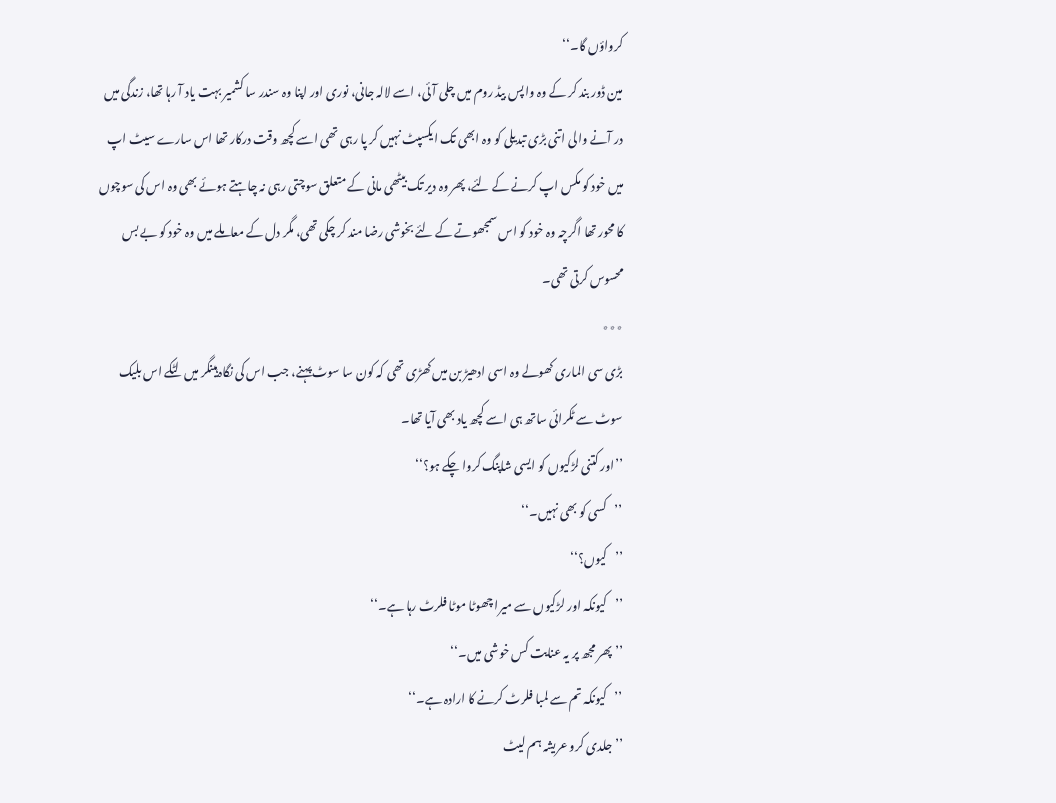کرواؤں گا۔‘‘
مین ڈور بند کر کے وہ واپس بیڈ روم میں چلی آئی، اسے لالہ جانی، نوری اور اپنا وہ سندر سا کشمیر بہت یاد آ رہا تھا، زندگی میں در آنے والی اتنی بڑی تبدیلی کو وہ ابھی تک ایکسپٹ نہیں کر پا رہی تھی اسے کچھ وقت درکار تھا اس سارے سیٹ اپ میں خود کو مکس اپ کرنے کے لئے، پھر وہ دیر تک بیٹھی مانی کے متعلق سوچتی رہی نہ چاہتے ہوئے بھی وہ اس کی سوچوں کا محور تھا اگرچہ وہ خود کو اس سمجھوتے کے لئے بخوشی رضا مند کر چکی تھی، مگر دل کے معاملے میں وہ خود کو بے بس محسوس کرتی تھی۔
٭٭٭
بڑی سی الماری کھولے وہ اسی ادھیڑ بن میں کھڑی تھی کہ کون سا سوٹ پہنے، جب اس کی نگاہ ہینگر میں لٹکے اس بلیک سوٹ سے ٹکرائی ساتھ ہی اسے کچھ یاد بھی آیا تھا۔
’’اور کتنی لڑکیوں کو ایسی شاپنگ کروا چکے ہو؟‘‘
’’کسی کو بھی نہیں۔‘‘
’’کیوں؟‘‘
’’کیونکہ اور لڑکیوں سے میرا چھوٹا موٹا فلرٹ رہا ہے۔‘‘
’’پھر مجھ پر یہ عنایت کس خوشی میں۔‘‘
’’کیونکہ تم سے لمبا فلرٹ کرنے کا ارادہ ہے۔‘‘
’’جلدی کرو عریشہ ہم لیٹ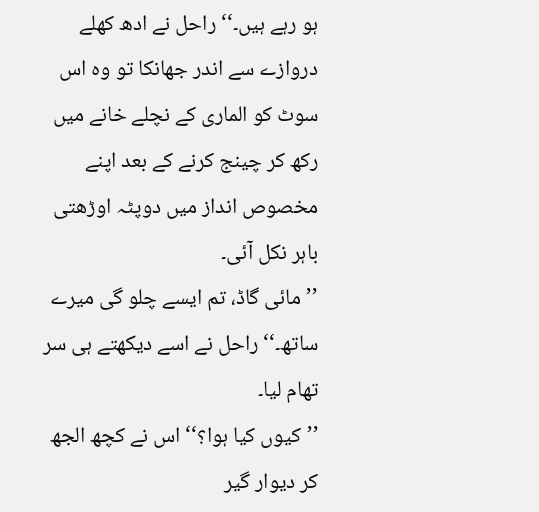ہو رہے ہیں۔‘‘ راحل نے ادھ کھلے دروازے سے اندر جھانکا تو وہ اس سوٹ کو الماری کے نچلے خانے میں رکھ کر چینج کرنے کے بعد اپنے مخصوص انداز میں دوپٹہ اوڑھتی باہر نکل آئی۔
’’مائی گاڈ، تم ایسے چلو گی میرے ساتھ۔‘‘ راحل نے اسے دیکھتے ہی سر تھام لیا۔
’’کیوں کیا ہوا؟‘‘ اس نے کچھ الجھ کر دیوار گیر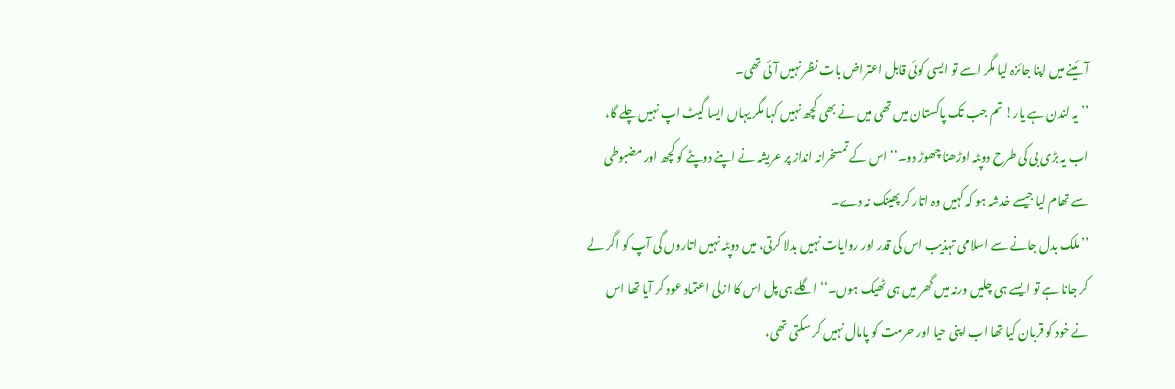آئینے میں اپنا جائزہ لیا مگر اسے تو ایسی کوئی قابل اعتراض بات نظر نہیں آئی تھی۔
’’یہ لندن ہے یار! تم جب تک پاکستان میں تھی میں نے بھی کچھ نہیں کہا مگر یہاں ایسا گیٹ اپ نہیں چلے گا، اب یہ بڑی بی کی طرح دوپٹہ اوڑھنا چھوڑ دو۔‘‘ اس کے تمسخرانہ انداز پر عریشہ نے اپنے دوپٹے کو کچھ اور مضبوطی سے تھام لیا جیسے خدشہ ہو کہ کہیں وہ اتار کر پھینک نہ دے۔
’’ملک بدل جانے سے اسلامی تہذیب اس کی قدر اور روایات نہیں بدلا کرتی، میں دوپٹہ نہیں اتاروں گی آپ کو اگر لے کر جانا ہے تو ایسے ہی چلیں ورنہ میں گھر میں ہی ٹھیک ہوں۔‘‘ اگلے ہی پل اس کا ازلی اعتماد عود کر آیا تھا اس نے خود کو قربان کیا تھا اب اپنی حیا اور حرمت کو پامال نہیں کر سکتی تھی،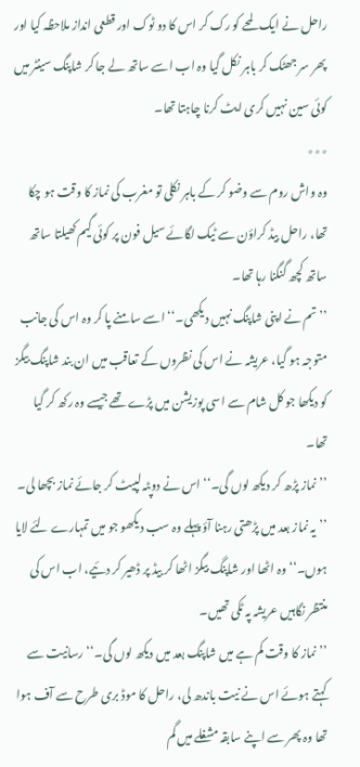راحل نے ایک لمحے کو رک کر اس کا دو ٹوک اور قطعی انداز ملاحظہ کیا اور پھر سر جھٹک کر باہر نکل گیا وہ اب اسے ساتھ لے جا کر شاپنگ سینٹر میں کوئی سین نہیں کری ایٹ کرنا چاہتا تھا۔
٭٭٭
وہ واش روم سے وضو کر کے باہر نکلی تو مغرب کی نماز کا وقت ہو چکا تھا، راحل بیڈ کراؤن سے ٹیک لگائے سیل فون پر کوئی گیم کھیلتا ساتھ ساتھ کچھ گنگنا رہا تھا۔
’’تم نے اپنی شاپنگ نہیں دیکھی۔‘‘ اسے سامنے پا کر وہ اس کی جانب متوجہ ہو گیا، عریشہ نے اس کی نظروں کے تعاقب میں ان بند شاپنگ بیگز کو دیکھا جو کل شام سے اسی پوزیشن میں پڑے تھے جیسے وہ رکھ کر گیا تھا۔
’’نماز پڑھ کر دیکھ لوں گی۔‘‘ اس نے دوپٹہ لپیٹ کر جائے نماز بچھا لی۔
’’یہ نماز بعد میں پڑھتی رہنا آؤ پہلے وہ سب دیکھو جو میں تمہارے لئے لایا ہوں۔‘‘ وہ اٹھا اور شاپنگ بیگز اٹھا کر بیڈ پر ڈھیر کر دئیے، اب اس کی منتظر نگاہیں عریشہ پہ ٹکی تھیں۔
’’نماز کا وقت کم ہے میں شاپنگ بعد میں دیکھ لوں گی۔‘‘ رسانیت سے کہتے ہوئے اس نے نیت باندھ لی، راحل کا موڈ بری طرح سے آف ہوا تھا وہ پھر سے اپنے سابقہ مشغلے میں گم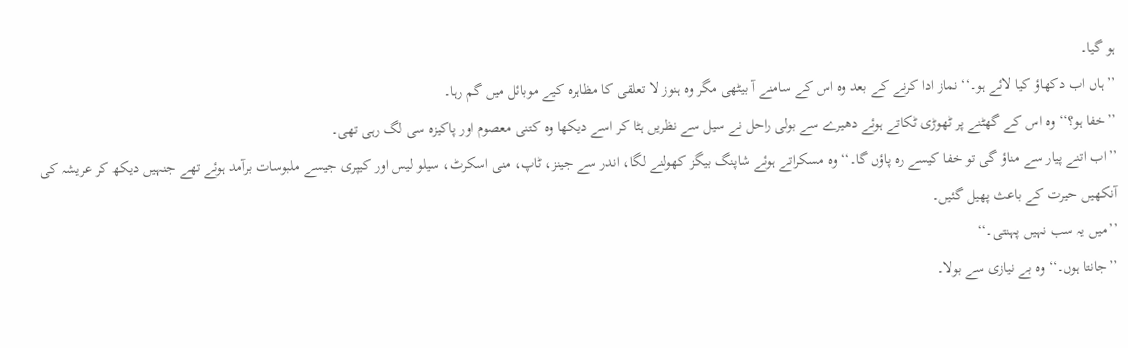ہو گیا۔
’’ہاں اب دکھاؤ کیا لائے ہو۔‘‘ نماز ادا کرنے کے بعد وہ اس کے سامنے آ بیٹھی مگر وہ ہنوز لا تعلقی کا مظاہرہ کیے موبائل میں گم رہا۔
’’خفا ہو؟‘‘ وہ اس کے گھٹنے پر ٹھوڑی ٹکاتے ہوئے دھیرے سے بولی راحل نے سیل سے نظریں ہٹا کر اسے دیکھا وہ کتنی معصوم اور پاکیزہ سی لگ رہی تھی۔
’’اب اتنے پیار سے مناؤ گی تو خفا کیسے رہ پاؤں گا۔‘‘ وہ مسکراتے ہوئے شاپنگ بیگز کھولنے لگا، اندر سے جینز، ٹاپ، منی اسکرٹ، سیلو لیس اور کیپری جیسے ملبوسات برآمد ہوئے تھے جنہیں دیکھ کر عریشہ کی آنکھیں حیرت کے باعث پھیل گئیں۔
’’میں یہ سب نہیں پہنتی۔‘‘
’’جانتا ہوں۔‘‘ وہ بے نیازی سے بولا۔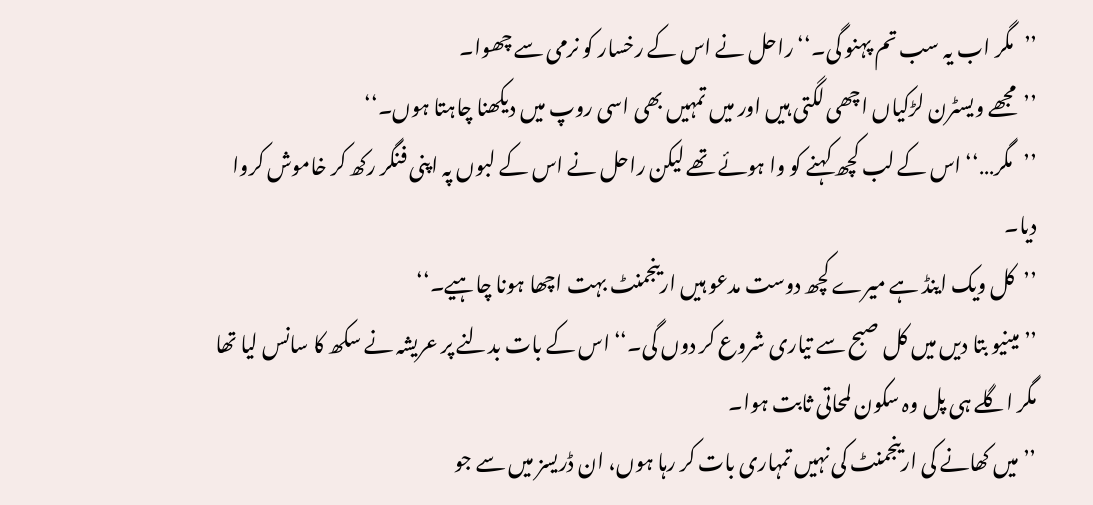’’مگر اب یہ سب تم پہنو گی۔‘‘ راحل نے اس کے رخسار کو نرمی سے چھوا۔
’’مجھے ویسٹرن لڑکیاں اچھی لگتی ہیں اور میں تمہیں بھی اسی روپ میں دیکھنا چاہتا ہوں۔‘‘
’’مگر…‘‘ اس کے لب کچھ کہنے کو وا ہوئے تھے لیکن راحل نے اس کے لبوں پہ اپنی فنگر رکھ کر خاموش کروا دیا۔
’’کل ویک اینڈ ہے میرے کچھ دوست مدعو ہیں ارینجمنٹ بہت اچھا ہونا چاہیے۔‘‘
’’مینیو بتا دیں میں کل صبح سے تیاری شروع کر دوں گی۔‘‘ اس کے بات بدلنے پر عریشہ نے سکھ کا سانس لیا تھا مگر اگلے ہی پل وہ سکون لمحاتی ثابت ہوا۔
’’میں کھانے کی ارینجمنٹ کی نہیں تمہاری بات کر رہا ہوں، ان ڈریسز میں سے جو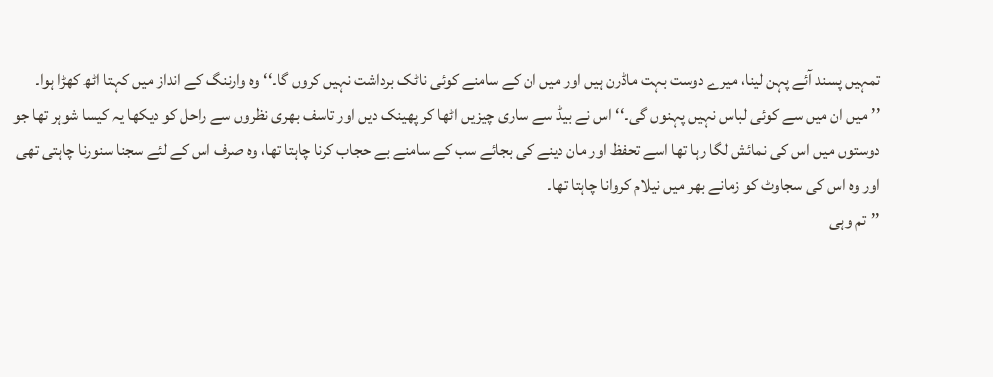تمہیں پسند آئے پہن لینا، میرے دوست بہت ماڈرن ہیں اور میں ان کے سامنے کوئی ناٹک برداشت نہیں کروں گا۔‘‘ وہ وارننگ کے انداز میں کہتا اٹھ کھڑا ہوا۔
’’میں ان میں سے کوئی لباس نہیں پہنوں گی۔‘‘ اس نے بیڈ سے ساری چیزیں اٹھا کر پھینک دیں اور تاسف بھری نظروں سے راحل کو دیکھا یہ کیسا شوہر تھا جو دوستوں میں اس کی نمائش لگا رہا تھا اسے تحفظ اور مان دینے کی بجائے سب کے سامنے بے حجاب کرنا چاہتا تھا، وہ صرف اس کے لئے سجنا سنورنا چاہتی تھی اور وہ اس کی سجاوٹ کو زمانے بھر میں نیلام کروانا چاہتا تھا۔
’’تم وہی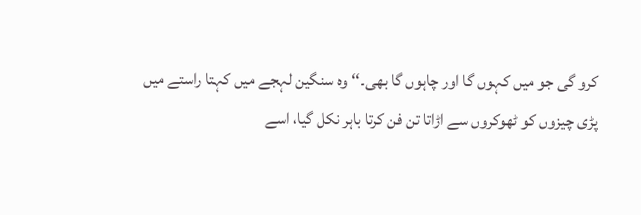کرو گی جو میں کہوں گا اور چاہوں گا بھی۔‘‘ وہ سنگین لہجے میں کہتا راستے میں پڑی چیزوں کو ٹھوکروں سے اڑاتا تن فن کرتا باہر نکل گیا، اسے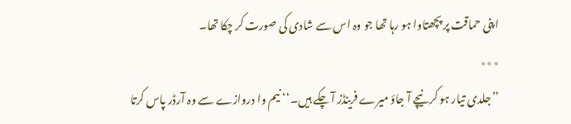اپنی حماقت پر پچھتاوا ہو رہا تھا جو وہ اس سے شادی کی صورت کر چکا تھا۔
٭٭٭
’’جلدی تیار ہو کر نیچے آ جاؤ میرے فرینڈز آ چکے ہیں۔‘‘ نیم وا دروازے سے وہ آرڈر پاس کرتا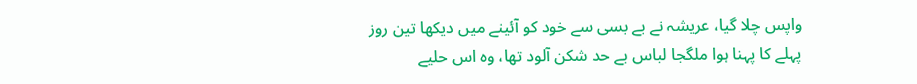واپس چلا گیا، عریشہ نے بے بسی سے خود کو آئینے میں دیکھا تین روز پہلے کا پہنا ہوا ملگجا لباس بے حد شکن آلود تھا، وہ اس حلیے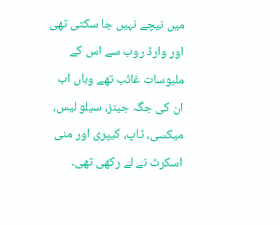میں نیچے نہیں جا سکتی تھی اور وارڈ روب سے اس کے ملبوسات غائب تھے وہاں اب ان کی جگہ جینز، سیلو لیس، میکسی، ٹاپ، کیپری اور منی اسکرٹ نے لے رکھی تھی۔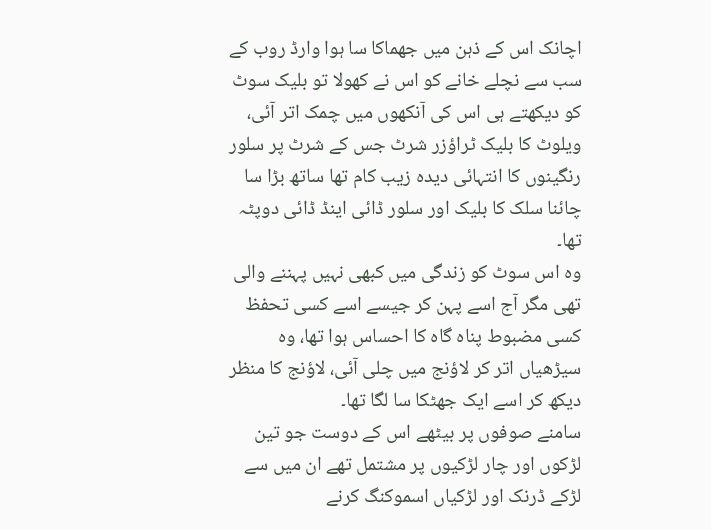اچانک اس کے ذہن میں جھماکا سا ہوا وارڈ روب کے سب سے نچلے خانے کو اس نے کھولا تو بلیک سوٹ کو دیکھتے ہی اس کی آنکھوں میں چمک اتر آئی، ویلوٹ کا بلیک ٹراؤزر شرٹ جس کے شرٹ پر سلور رنگینوں کا انتہائی دیدہ زیب کام تھا ساتھ بڑا سا چائنا سلک کا بلیک اور سلور ڈائی اینڈ ڈائی دوپٹہ تھا۔
وہ اس سوٹ کو زندگی میں کبھی نہیں پہننے والی تھی مگر آج اسے پہن کر جیسے اسے کسی تحفظ کسی مضبوط پناہ گاہ کا احساس ہوا تھا، وہ سیڑھیاں اتر کر لاؤنج میں چلی آئی، لاؤنج کا منظر دیکھ کر اسے ایک جھٹکا سا لگا تھا۔
سامنے صوفوں پر بیٹھے اس کے دوست جو تین لڑکوں اور چار لڑکیوں پر مشتمل تھے ان میں سے لڑکے ڈرنک اور لڑکیاں اسموکنگ کرنے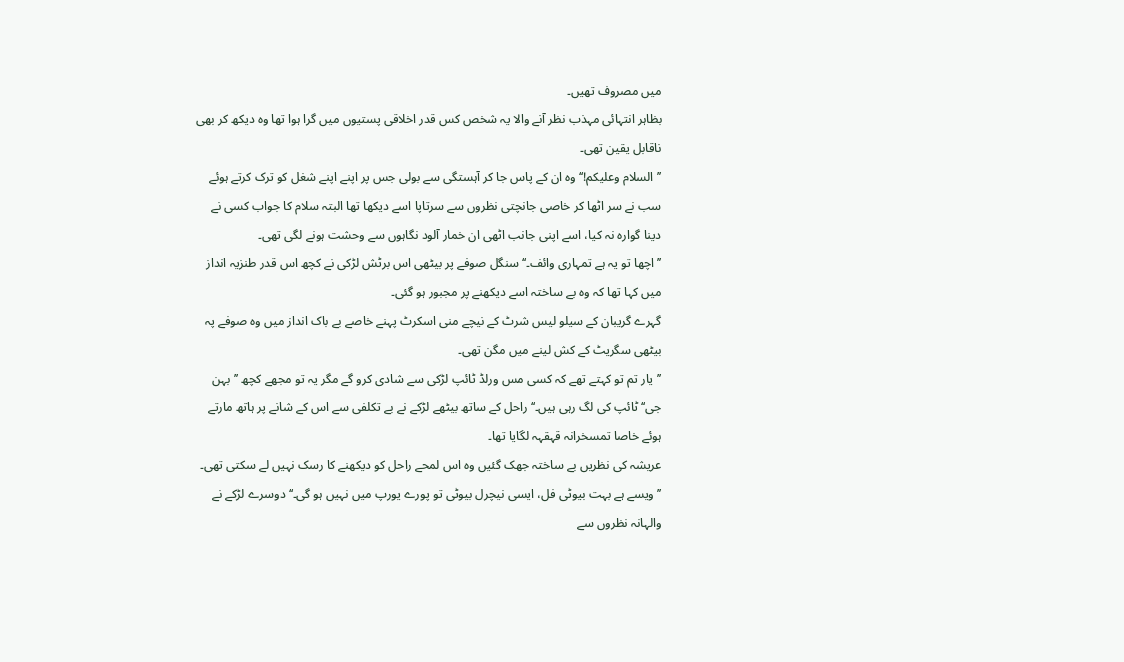میں مصروف تھیں۔
بظاہر انتہائی مہذب نظر آنے والا یہ شخص کس قدر اخلاقی پستیوں میں گرا ہوا تھا وہ دیکھ کر بھی ناقابل یقین تھی۔
’’السلام وعلیکم!‘‘ وہ ان کے پاس جا کر آہستگی سے بولی جس پر اپنے اپنے شغل کو ترک کرتے ہوئے سب نے سر اٹھا کر خاصی جانچتی نظروں سے سرتاپا اسے دیکھا تھا البتہ سلام کا جواب کسی نے دینا گوارہ نہ کیا، اسے اپنی جانب اٹھی ان خمار آلود نگاہوں سے وحشت ہونے لگی تھی۔
’’اچھا تو یہ ہے تمہاری وائف۔‘‘ سنگل صوفے پر بیٹھی اس برٹش لڑکی نے کچھ اس قدر طنزیہ انداز میں کہا تھا کہ وہ بے ساختہ اسے دیکھنے پر مجبور ہو گئی۔
گہرے گریبان کے سیلو لیس شرٹ کے نیچے منی اسکرٹ پہنے خاصے بے باک انداز میں وہ صوفے پہ بیٹھی سگریٹ کے کش لینے میں مگن تھی۔
’’یار تم تو کہتے تھے کہ کسی مس ورلڈ ٹائپ لڑکی سے شادی کرو گے مگر یہ تو مجھے کچھ ’’بہن جی‘‘ ٹائپ کی لگ رہی ہیں۔‘‘ راحل کے ساتھ بیٹھے لڑکے نے بے تکلفی سے اس کے شانے پر ہاتھ مارتے ہوئے خاصا تمسخرانہ قہقہہ لگایا تھا۔
عریشہ کی نظریں بے ساختہ جھک گئیں وہ اس لمحے راحل کو دیکھنے کا رسک نہیں لے سکتی تھی۔
’’ویسے ہے بہت بیوٹی فل، ایسی نیچرل بیوٹی تو پورے یورپ میں نہیں ہو گی۔‘‘ دوسرے لڑکے نے والہانہ نظروں سے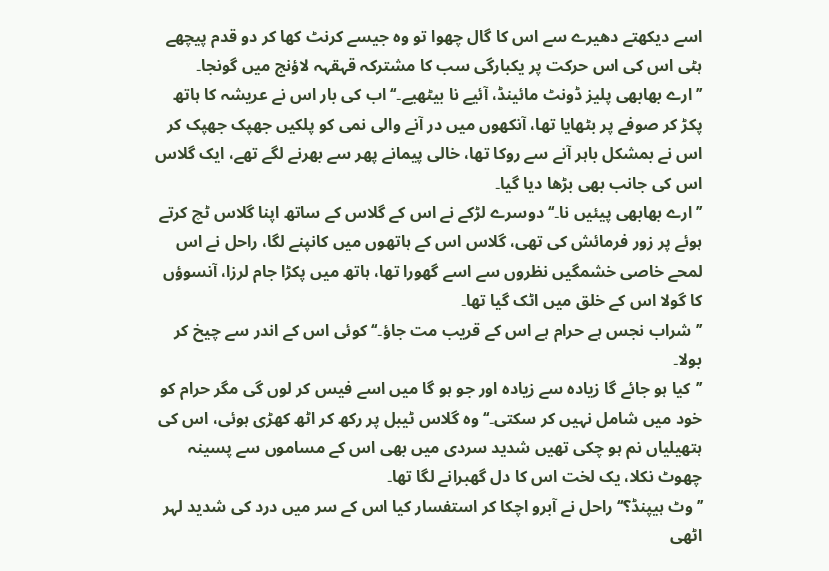اسے دیکھتے دھیرے سے اس کا گال چھوا تو وہ جیسے کرنٹ کھا کر دو قدم پیچھے ہٹی اس کی اس حرکت پر یکبارگی سب کا مشترکہ قہقہہ لاؤنج میں گونجا۔
’’ارے بھابھی پلیز ڈونٹ مائینڈ، آئیے نا بیٹھیے۔‘‘ اب کی بار اس نے عریشہ کا ہاتھ پکڑ کر صوفے پر بٹھایا تھا، آنکھوں میں در آنے والی نمی کو پلکیں جھپک جھپک کر اس نے بمشکل باہر آنے سے روکا تھا، خالی پیمانے پھر سے بھرنے لگے تھے، ایک گلاس اس کی جانب بھی بڑھا دیا گیا۔
’’ارے بھابھی پیئیں نا۔‘‘ دوسرے لڑکے نے اس کے گلاس کے ساتھ اپنا گلاس ٹچ کرتے ہوئے پر زور فرمائش کی تھی، گلاس اس کے ہاتھوں میں کانپنے لگا، راحل نے اس لمحے خاصی خشمگیں نظروں سے اسے گھورا تھا، ہاتھ میں پکڑا جام لرزا، آنسوؤں کا گولا اس کے خلق میں اٹک گیا تھا۔
’’شراب نجس ہے حرام ہے اس کے قریب مت جاؤ۔‘‘ کوئی اس کے اندر سے چیخ کر بولا۔
’’کیا ہو جائے گا زیادہ سے زیادہ اور جو ہو گا میں اسے فیس کر لوں گی مگر حرام کو خود میں شامل نہیں کر سکتی۔‘‘ وہ گلاس ٹیبل پر رکھ کر اٹھ کھڑی ہوئی، اس کی ہتھیلیاں نم ہو چکی تھیں شدید سردی میں بھی اس کے مساموں سے پسینہ چھوٹ نکلا، یک لخت اس کا دل گھبرانے لگا تھا۔
’’وٹ ہیپنڈ؟‘‘ راحل نے آبرو اچکا کر استفسار کیا اس کے سر میں درد کی شدید لہر اٹھی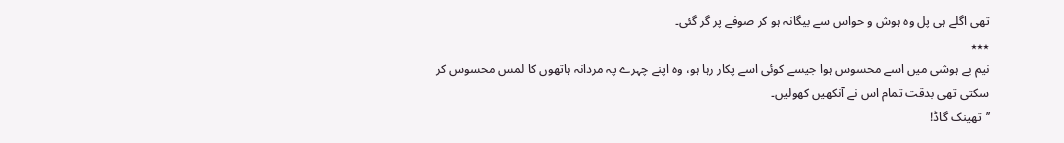تھی اگلے ہی پل وہ ہوش و حواس سے بیگانہ ہو کر صوفے پر گر گئی۔
٭٭٭
نیم بے ہوشی میں اسے محسوس ہوا جیسے کوئی اسے پکار رہا ہو، وہ اپنے چہرے پہ مردانہ ہاتھوں کا لمس محسوس کر سکتی تھی بدقت تمام اس نے آنکھیں کھولیں۔
’’تھینک گاڈ!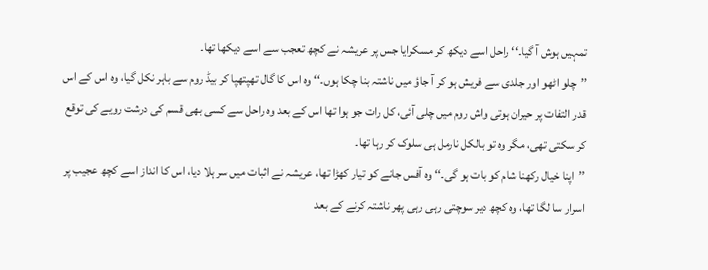تمہیں ہوش آ گیا۔‘‘ راحل اسے دیکھ کر مسکرایا جس پر عریشہ نے کچھ تعجب سے اسے دیکھا تھا۔
’’چلو اٹھو اور جلدی سے فریش ہو کر آ جاؤ میں ناشتہ بنا چکا ہوں۔‘‘ وہ اس کا گال تھپتھپا کر بیڈ روم سے باہر نکل گیا، وہ اس کے اس قدر التفات پر حیران ہوتی واش روم میں چلی آئی، کل رات جو ہوا تھا اس کے بعد وہ راحل سے کسی بھی قسم کی درشت رویے کی توقع کر سکتی تھی، مگر وہ تو بالکل نارمل ہی سلوک کر رہا تھا۔
’’اپنا خیال رکھنا شام کو بات ہو گی۔‘‘ وہ آفس جانے کو تیار کھڑا تھا، عریشہ نے اثبات میں سر ہلا دیا، اس کا انداز اسے کچھ عجیب پر اسرار سا لگا تھا، وہ کچھ دیر سوچتی رہی رہی پھر ناشتہ کرنے کے بعد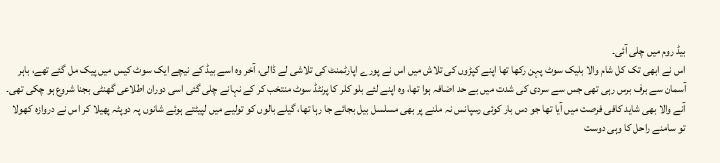بیڈ روم میں چلی آئی۔
اس نے ابھی تک کل شام والا بلیک سوٹ پہن رکھا تھا اپنے کپڑوں کی تلاش میں اس نے پورے اپارٹمنٹ کی تلاشی لے ڈالی، آخر وہ اسے بیڈ کے نیچے ایک سوٹ کیس میں پیک مل گئے تھے، باہر آسمان سے برف برس رہی تھی جس سے سردی کی شدت میں بے حد اضافہ ہوا تھا، وہ اپنے لئے بلو کلر کا پرنٹڈ سوٹ منتخب کر کے نہانے چلی گئی اسی دوران اطلاعی گھنٹی بجنا شروع ہو چکی تھی۔
آنے والا بھی شاید کافی فرصت میں آیا تھا جو دس بار کوئی رسپانس نہ ملنے پر بھی مسلسل بیل بجائے جا رہا تھا، گیلے بالوں کو تولیے میں لپیٹتے ہوئے شانوں پہ دوپٹہ پھیلا کر اس نے دروازہ کھولا تو سامنے راحل کا وہی دوست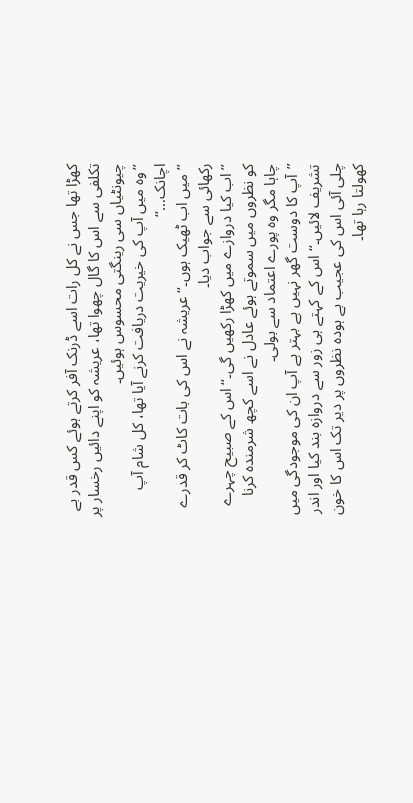کھڑا تھا جس نے کل رات اسے ڈرنک آفر کرتے ہوئے کس قدر بے تکلفی سے اس کا گال چھوا تھا، عریشہ کو اپنے دائیں رخسار پر چیونٹیاں سی رینگتی محسوس ہوئیں۔
’’وہ میں آپ کی خیریت دریافت کرنے آیا تھا، کل شام آپ اچانک…‘‘
’’میں اب ٹھیک ہوں۔‘‘ عریشہ نے اس کی بات کاٹ کر قدرے رکھائی سے جواب دیا۔
’’اب کیا دروازے میں کھڑا رکھیں گی۔‘‘ اس کے صبیح چہرے کو نظروں میں سموتے ہوئے عادل نے اسے کچھ شرمندہ کرنا چاہا مگر وہ پورے اعتماد سے بولی۔
’’آپ کا دوست گھر نہیں ہے بہتر ہے آپ ان کی موجودگی میں تشریف لائیں۔‘‘ اس کے کہتے ہی زور سے دروازہ بند کیا اور اندر چلی آئی اس کی عجیب بے ہودہ نظروں پر دیر تک اس کا خون کھولتا رہا تھا۔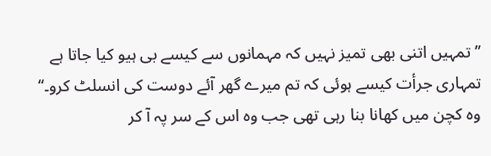’’تمہیں اتنی بھی تمیز نہیں کہ مہمانوں سے کیسے بی ہیو کیا جاتا ہے تمہاری جرأت کیسے ہوئی کہ تم میرے گھر آئے دوست کی انسلٹ کرو۔‘‘ وہ کچن میں کھانا بنا رہی تھی جب وہ اس کے سر پہ آ کر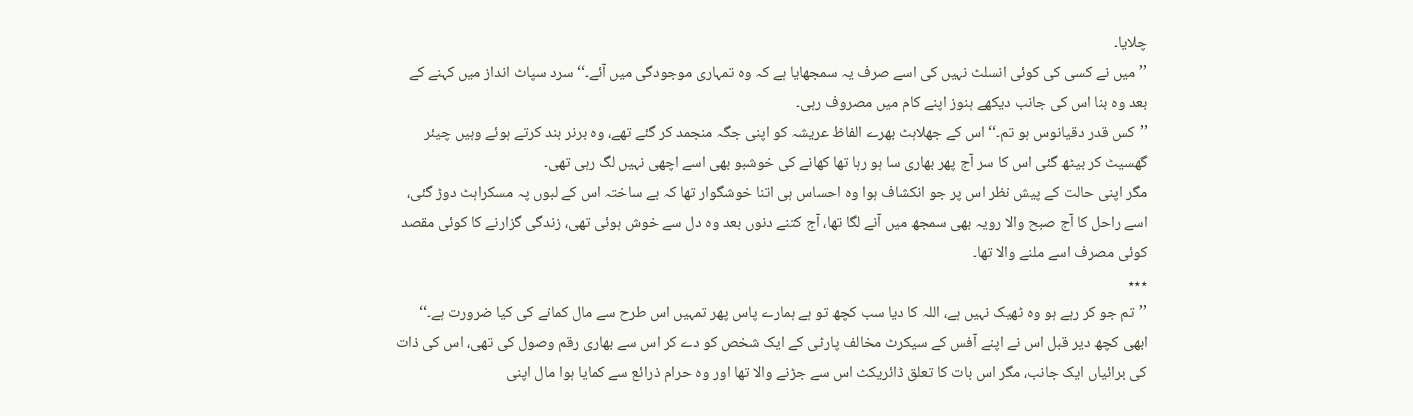چلایا۔
’’میں نے کسی کی کوئی انسلٹ نہیں کی اسے صرف یہ سمجھایا ہے کہ وہ تمہاری موجودگی میں آئے۔‘‘ سرد سپاٹ انداز میں کہنے کے بعد وہ بنا اس کی جانب دیکھے ہنوز اپنے کام میں مصروف رہی۔
’’کس قدر دقیانوس ہو تم۔‘‘ اس کے جھلاہٹ بھرے الفاظ عریشہ کو اپنی جگہ منجمد کر گئے تھے، وہ برنر بند کرتے ہوئے وہیں چیئر گھسیٹ کر بیٹھ گئی اس کا سر آج پھر بھاری سا ہو رہا تھا کھانے کی خوشبو بھی اسے اچھی نہیں لگ رہی تھی۔
مگر اپنی حالت کے پیش نظر اس پر جو انکشاف ہوا وہ احساس ہی اتنا خوشگوار تھا کہ بے ساختہ اس کے لبوں پہ مسکراہٹ دوڑ گئی، اسے راحل کا آج صبح والا رویہ بھی سمجھ میں آنے لگا تھا، آج کتنے دنوں بعد وہ دل سے خوش ہوئی تھی، زندگی گزارنے کا کوئی مقصد کوئی مصرف اسے ملنے والا تھا۔
٭٭٭
’’تم جو کر رہے ہو وہ ٹھیک نہیں ہے، اللہ کا دیا سب کچھ تو ہے ہمارے پاس پھر تمہیں اس طرح سے مال کمانے کی کیا ضرورت ہے۔‘‘ ابھی کچھ دیر قبل اس نے اپنے آفس کے سیکرٹ مخالف پارٹی کے ایک شخص کو دے کر اس سے بھاری رقم وصول کی تھی، اس کی ذات کی برائیاں ایک جانب، مگر اس بات کا تعلق ڈائریکٹ اس سے جڑنے والا تھا اور وہ حرام ذرائع سے کمایا ہوا مال اپنی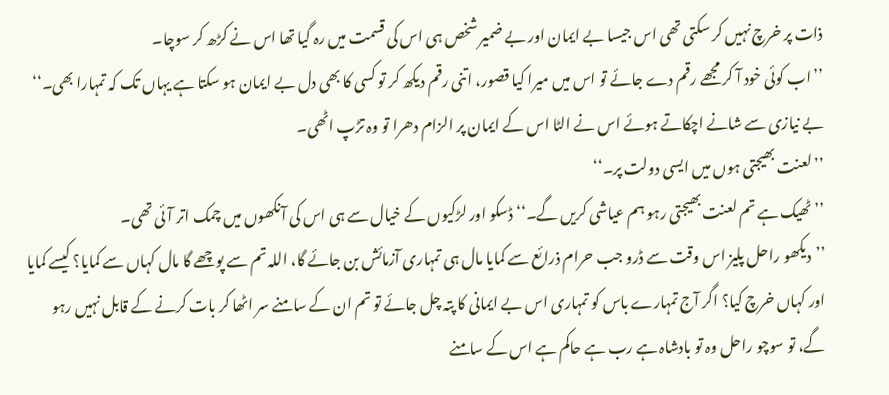ذات پر خرچ نہیں کر سکتی تھی اس جیسا بے ایمان اور بے ضمیر شخص ہی اس کی قسمت میں رہ گیا تھا اس نے کڑھ کر سوچا۔
’’اب کوئی خود آ کر مجھے رقم دے جائے تو اس میں میرا کیا قصور، اتنی رقم دیکھ کر تو کسی کا بھی دل بے ایمان ہو سکتا ہے یہاں تک کہ تمہارا بھی۔‘‘ بے نیازی سے شانے اچکاتے ہوئے اس نے الٹا اس کے ایمان پر الزام دھرا تو وہ تڑپ اٹھی۔
’’لعنت بھیجتی ہوں میں ایسی دولت پر۔‘‘
’’ٹھیک ہے تم لعنت بھیجتی رہو ہم عیاشی کریں گے۔‘‘ ڈسکو اور لڑکیوں کے خیال سے ہی اس کی آنکھوں میں چمک اتر آئی تھی۔
’’دیکھو راحل پلیز اس وقت سے ڈرو جب حرام ذرائع سے کمایا مال ہی تمہاری آزمائش بن جائے گا، اللہ تم سے پوچھے گا مال کہاں سے کمایا؟ کیسے کمایا اور کہاں خرچ کیا؟ اگر آج تمہارے باس کو تمہاری اس بے ایمانی کا پتہ چل جائے تو تم ان کے سامنے سر اٹھا کر بات کرنے کے قابل نہیں رہو گے، تو سوچو راحل وہ تو بادشاہ ہے رب ہے حاکم ہے اس کے سامنے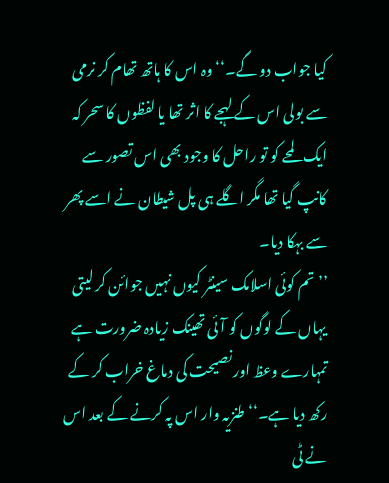کیا جواب دو گے۔‘‘ وہ اس کا ہاتھ تھام کر نرمی سے بولی اس کے لہجے کا اثر تھا یا لفظوں کا سحر کہ ایک لمحے کو تو راحل کا وجود بھی اس تصور سے کانپ گیا تھا مگر اگلے ہی پل شیطان نے اسے پھر سے بہکا دیا۔
’’تم کوئی اسلامک سینٹر کیوں نہیں جوائن کر لیتی یہاں کے لوگوں کو آئی تھینک زیادہ ضرورت ہے تمہارے وعظ اور نصیحت کی دماغ خراب کر کے رکھ دیا ہے۔‘‘ طنزیہ وار اس پہ کرنے کے بعد اس نے ٹی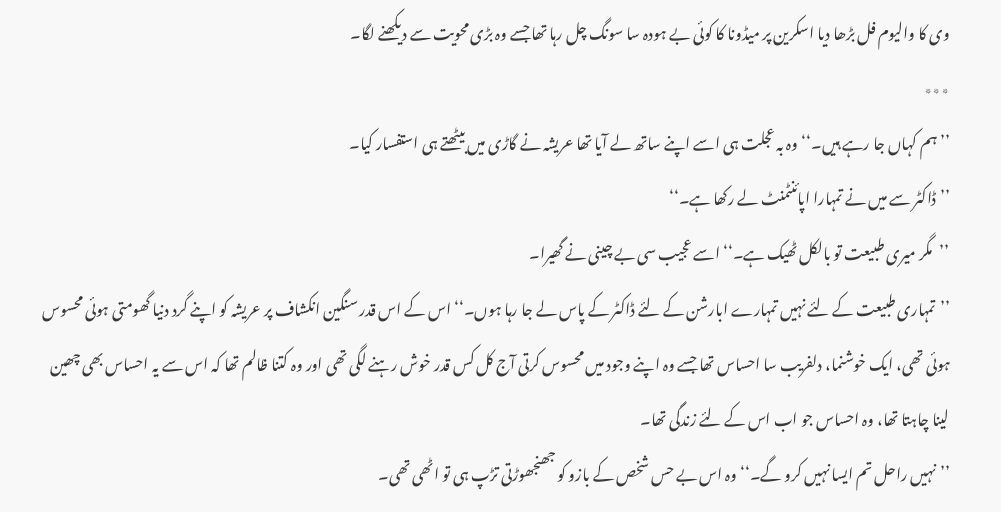وی کا والیوم فل بڑھا دیا اسکرین پر میڈونا کا کوئی بے ہودہ سا سونگ چل رہا تھا جسے وہ بڑی محویت سے دیکھنے لگا۔
٭٭٭
’’ہم کہاں جا رہے ہیں۔‘‘ وہ بہ عجلت ہی اسے اپنے ساتھ لے آیا تھا عریشہ نے گاڑی میں بیٹھتے ہی استفسار کیا۔
’’ڈاکٹر سے میں نے تمہارا اپائنٹمنٹ لے رکھا ہے۔‘‘
’’مگر میری طبیعت تو بالکل ٹھیک ہے۔‘‘ اسے عجیب سی بے چینی نے گھیرا۔
’’تمہاری طبیعت کے لئے نہیں تمہارے ابارشن کے لئے ڈاکٹر کے پاس لے جا رہا ہوں۔‘‘ اس کے اس قدر سنگین انکشاف پر عریشہ کو اپنے گرد دنیا گھومتی ہوئی محسوس ہوئی تھی، ایک خوشنما، دلفریب سا احساس تھا جسے وہ اپنے وجود میں محسوس کرتی آج کل کس قدر خوش رہنے لگی تھی اور وہ کتنا ظالم تھا کہ اس سے یہ احساس بھی چھین لینا چاہتا تھا، وہ احساس جو اب اس کے لئے زندگی تھا۔
’’نہیں راحل تم ایسا نہیں کرو گے۔‘‘ وہ اس بے حس شخص کے بازو کو جھنجھوڑتی تڑپ ہی تو اٹھی تھی۔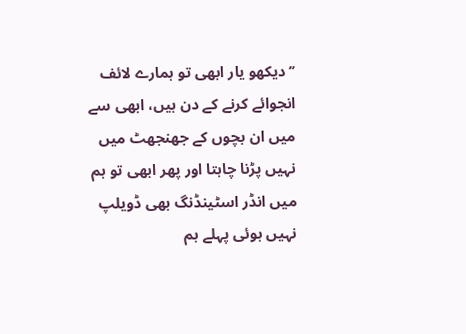’’دیکھو یار ابھی تو ہمارے لائف انجوائے کرنے کے دن ہیں، ابھی سے میں ان بچوں کے جھنجھٹ میں نہیں پڑنا چاہتا اور پھر ابھی تو ہم میں انڈر اسٹینڈنگ بھی ڈویلپ نہیں ہوئی پہلے ہم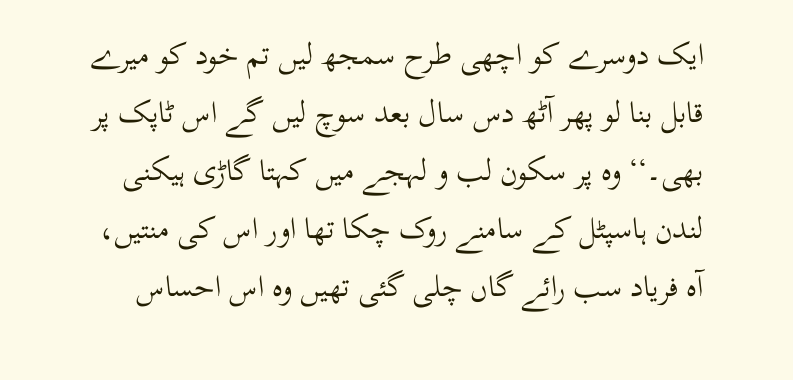ایک دوسرے کو اچھی طرح سمجھ لیں تم خود کو میرے قابل بنا لو پھر آٹھ دس سال بعد سوچ لیں گے اس ٹاپک پر بھی۔‘‘ وہ پر سکون لب و لہجے میں کہتا گاڑی ہیکنی لندن ہاسپٹل کے سامنے روک چکا تھا اور اس کی منتیں، آہ فریاد سب رائے گاں چلی گئی تھیں وہ اس احساس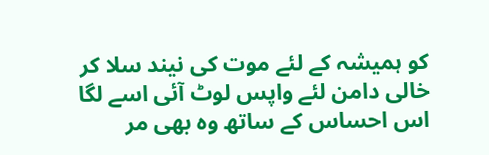کو ہمیشہ کے لئے موت کی نیند سلا کر خالی دامن لئے واپس لوٹ آئی اسے لگا اس احساس کے ساتھ وہ بھی مر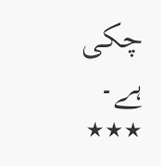چکی ہے۔
٭٭٭